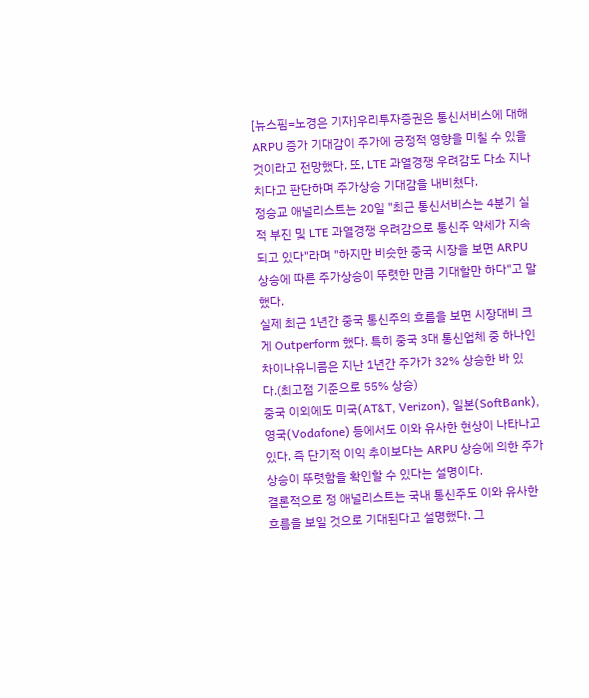[뉴스핌=노경은 기자]우리투자증권은 통신서비스에 대해 ARPU 증가 기대감이 주가에 긍정적 영향을 미칠 수 있을 것이라고 전망했다. 또, LTE 과열경쟁 우려감도 다소 지나치다고 판단하며 주가상승 기대감을 내비쳤다.
정승교 애널리스트는 20일 "최근 통신서비스는 4분기 실적 부진 및 LTE 과열경쟁 우려감으로 통신주 약세가 지속되고 있다"라며 "하지만 비슷한 중국 시장을 보면 ARPU 상승에 따른 주가상승이 뚜렷한 만큼 기대할만 하다"고 말했다.
실제 최근 1년간 중국 통신주의 흐름을 보면 시장대비 크게 Outperform 했다. 특히 중국 3대 통신업체 중 하나인 차이나유니콤은 지난 1년간 주가가 32% 상승한 바 있다.(최고점 기준으로 55% 상승)
중국 이외에도 미국(AT&T, Verizon), 일본(SoftBank), 영국(Vodafone) 등에서도 이와 유사한 현상이 나타나고 있다. 즉 단기적 이익 추이보다는 ARPU 상승에 의한 주가 상승이 뚜렷함을 확인할 수 있다는 설명이다.
결론적으로 정 애널리스트는 국내 통신주도 이와 유사한 흐름을 보일 것으로 기대된다고 설명했다. 그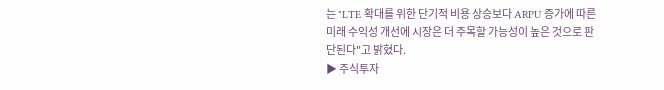는 "LTE 확대를 위한 단기적 비용 상승보다 ARPU 증가에 따른 미래 수익성 개선에 시장은 더 주목할 가능성이 높은 것으로 판단된다"고 밝혔다.
▶ 주식투자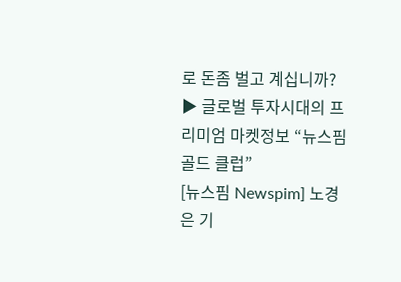로 돈좀 벌고 계십니까?
▶ 글로벌 투자시대의 프리미엄 마켓정보 “뉴스핌 골드 클럽”
[뉴스핌 Newspim] 노경은 기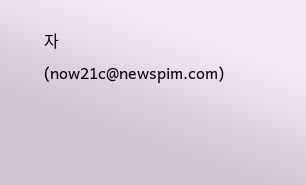자 (now21c@newspim.com)